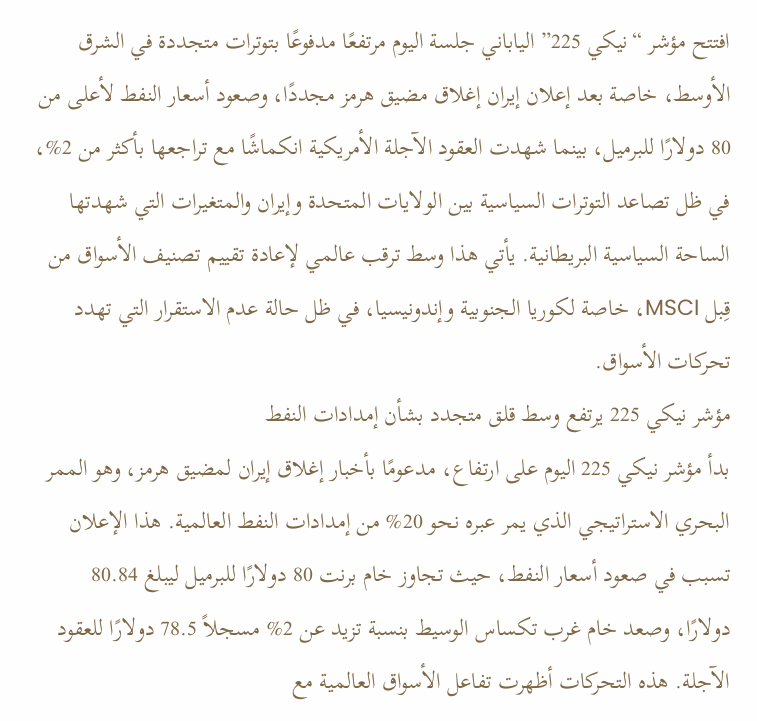افتتح مؤشر “نيكي 225” الياباني جلسة اليوم مرتفعًا مدفوعًا بتوترات متجددة في الشرق الأوسط، خاصة بعد إعلان إيران إغلاق مضيق هرمز مجددًا، وصعود أسعار النفط لأعلى من 80 دولارًا للبرميل، بينما شهدت العقود الآجلة الأمريكية انكماشًا مع تراجعها بأكثر من 2%، في ظل تصاعد التوترات السياسية بين الولايات المتحدة وإيران والمتغيرات التي شهدتها الساحة السياسية البريطانية. يأتي هذا وسط ترقب عالمي لإعادة تقييم تصنيف الأسواق من قِبل MSCI، خاصة لكوريا الجنوبية وإندونيسيا، في ظل حالة عدم الاستقرار التي تهدد تحركات الأسواق.
مؤشر نيكي 225 يرتفع وسط قلق متجدد بشأن إمدادات النفط
بدأ مؤشر نيكي 225 اليوم على ارتفاع، مدعومًا بأخبار إغلاق إيران لمضيق هرمز، وهو الممر البحري الاستراتيجي الذي يمر عبره نحو 20% من إمدادات النفط العالمية. هذا الإعلان تسبب في صعود أسعار النفط، حيث تجاوز خام برنت 80 دولارًا للبرميل ليبلغ 80.84 دولارًا، وصعد خام غرب تكساس الوسيط بنسبة تزيد عن 2% مسجلاً 78.5 دولارًا للعقود الآجلة. هذه التحركات أظهرت تفاعل الأسواق العالمية مع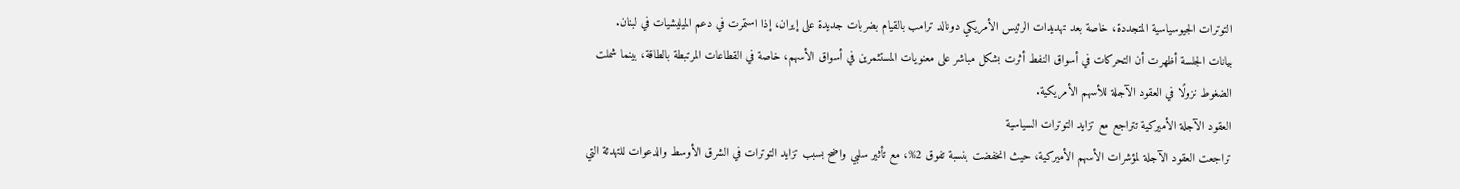التوترات الجيوسياسية المتجددة، خاصة بعد تهديدات الرئيس الأمريكي دونالد ترامب بالقيام بضربات جديدة على إيران، إذا استمرت في دعم الميليشيات في لبنان.
بيانات الجلسة أظهرت أن التحركات في أسواق النفط أثرت بشكل مباشر على معنويات المستثمرين في أسواق الأسهم، خاصة في القطاعات المرتبطة بالطاقة، بينما شملت الضغوط نزولًا في العقود الآجلة للأسهم الأمريكية.
العقود الآجلة الأميركية تتراجع مع تزايد التوترات السياسية
تراجعت العقود الآجلة لمؤشرات الأسهم الأميركية، حيث انخفضت بنسبة تفوق 2%، مع تأثير سلبي واضح بسبب تزايد التوترات في الشرق الأوسط والدعوات للتهدئة التي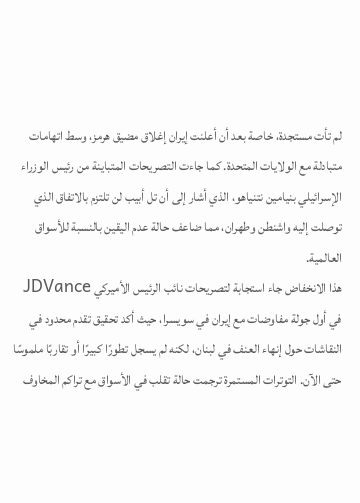لم تأت مستجدة، خاصة بعد أن أعلنت إيران إغلاق مضيق هرمز، وسط اتهامات متبادلة مع الولايات المتحدة. كما جاءت التصريحات المتباينة من رئيس الوزراء الإسرائيلي بنيامين نتنياهو، الذي أشار إلى أن تل أبيب لن تلتزم بالاتفاق الذي توصلت إليه واشنطن وطهران، مما ضاعف حالة عدم اليقين بالنسبة للأسواق العالمية.
هذا الانخفاض جاء استجابة لتصريحات نائب الرئيس الأميركي JDVance في أول جولة مفاوضات مع إيران في سويسرا، حيث أكد تحقيق تقدم محدود في النقاشات حول إنهاء العنف في لبنان، لكنه لم يسجل تطورًا كبيرًا أو تقاربًا ملموسًا حتى الآن. التوترات المستمرة ترجمت حالة تقلب في الأسواق مع تراكم المخاوف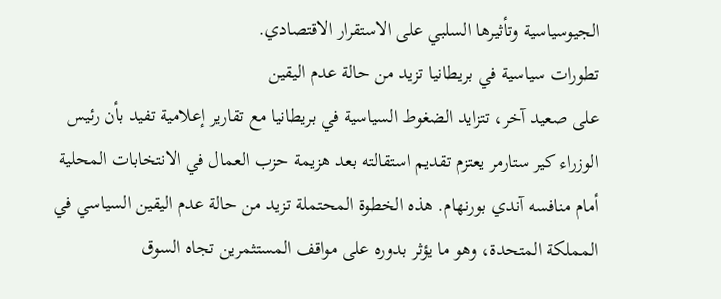الجيوسياسية وتأثيرها السلبي على الاستقرار الاقتصادي.
تطورات سياسية في بريطانيا تزيد من حالة عدم اليقين
على صعيد آخر، تتزايد الضغوط السياسية في بريطانيا مع تقارير إعلامية تفيد بأن رئيس الوزراء كير ستارمر يعتزم تقديم استقالته بعد هزيمة حزب العمال في الانتخابات المحلية أمام منافسه آندي بورنهام. هذه الخطوة المحتملة تزيد من حالة عدم اليقين السياسي في المملكة المتحدة، وهو ما يؤثر بدوره على مواقف المستثمرين تجاه السوق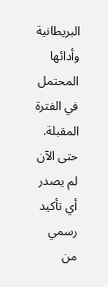البريطانية وأدائها المحتمل في الفترة المقبلة.
حتى الآن لم يصدر أي تأكيد رسمي من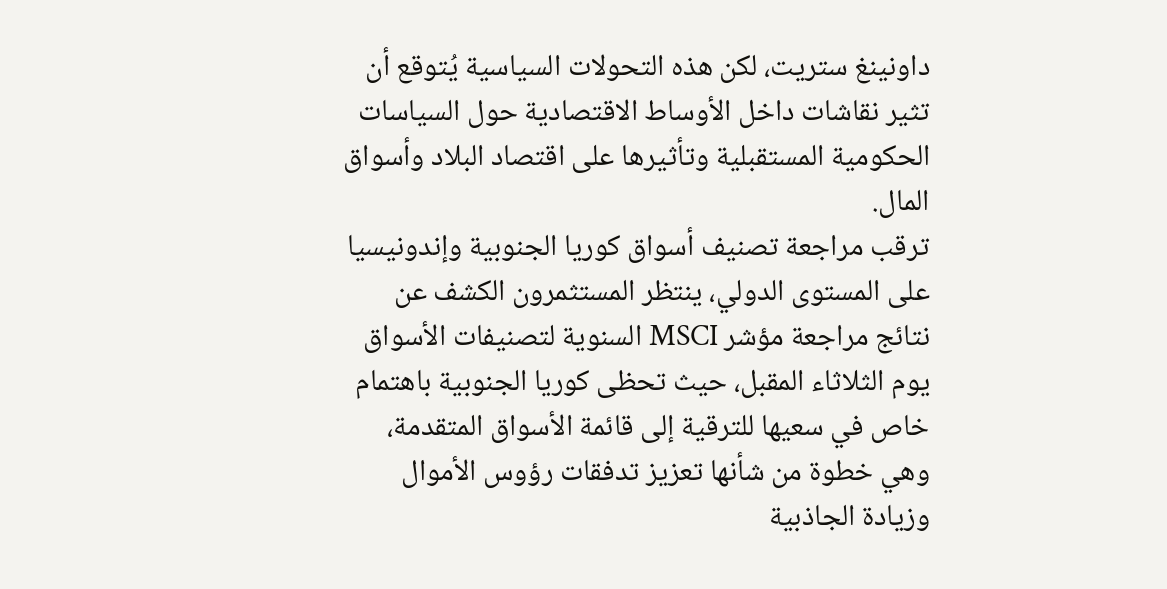داونينغ ستريت، لكن هذه التحولات السياسية يُتوقع أن تثير نقاشات داخل الأوساط الاقتصادية حول السياسات الحكومية المستقبلية وتأثيرها على اقتصاد البلاد وأسواق المال.
ترقب مراجعة تصنيف أسواق كوريا الجنوبية وإندونيسيا
على المستوى الدولي، ينتظر المستثمرون الكشف عن نتائج مراجعة مؤشر MSCI السنوية لتصنيفات الأسواق يوم الثلاثاء المقبل، حيث تحظى كوريا الجنوبية باهتمام خاص في سعيها للترقية إلى قائمة الأسواق المتقدمة، وهي خطوة من شأنها تعزيز تدفقات رؤوس الأموال وزيادة الجاذبية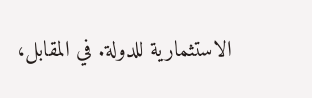الاستثمارية للدولة. في المقابل،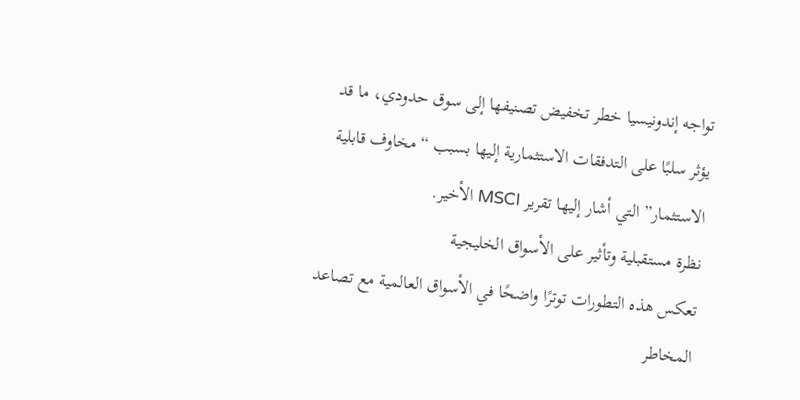تواجه إندونيسيا خطر تخفيض تصنيفها إلى سوق حدودي، ما قد يؤثر سلبًا على التدفقات الاستثمارية إليها بسبب “مخاوف قابلية الاستثمار” التي أشار إليها تقرير MSCI الأخير.
نظرة مستقبلية وتأثير على الأسواق الخليجية
تعكس هذه التطورات توترًا واضحًا في الأسواق العالمية مع تصاعد المخاطر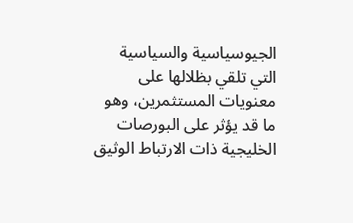الجيوسياسية والسياسية التي تلقي بظلالها على معنويات المستثمرين، وهو ما قد يؤثر على البورصات الخليجية ذات الارتباط الوثيق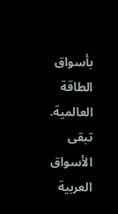بأسواق الطاقة العالمية. تبقى الأسواق العربية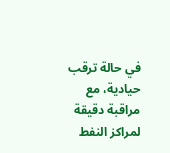في حالة ترقب حيادية، مع مراقبة دقيقة لمراكز النفط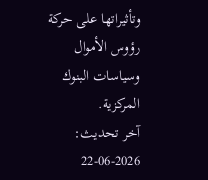وتأثيراتها على حركة رؤوس الأموال وسياسات البنوك المركزية.
آخر تحديث: 2026-06-22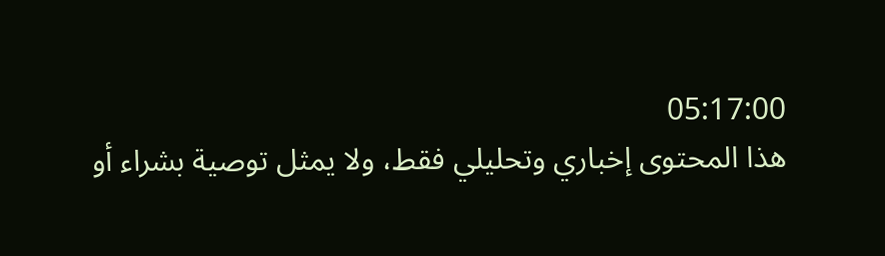05:17:00
هذا المحتوى إخباري وتحليلي فقط، ولا يمثل توصية بشراء أو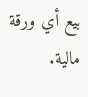بيع أي ورقة مالية.